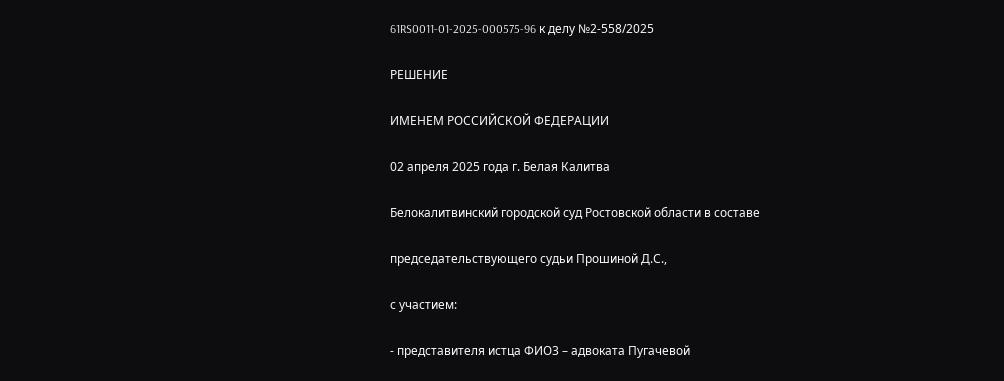61RS0011-01-2025-000575-96 к делу №2-558/2025

РЕШЕНИЕ

ИМЕНЕМ РОССИЙСКОЙ ФЕДЕРАЦИИ

02 апреля 2025 года г. Белая Калитва

Белокалитвинский городской суд Ростовской области в составе

председательствующего судьи Прошиной Д.С.,

с участием:

- представителя истца ФИО3 – адвоката Пугачевой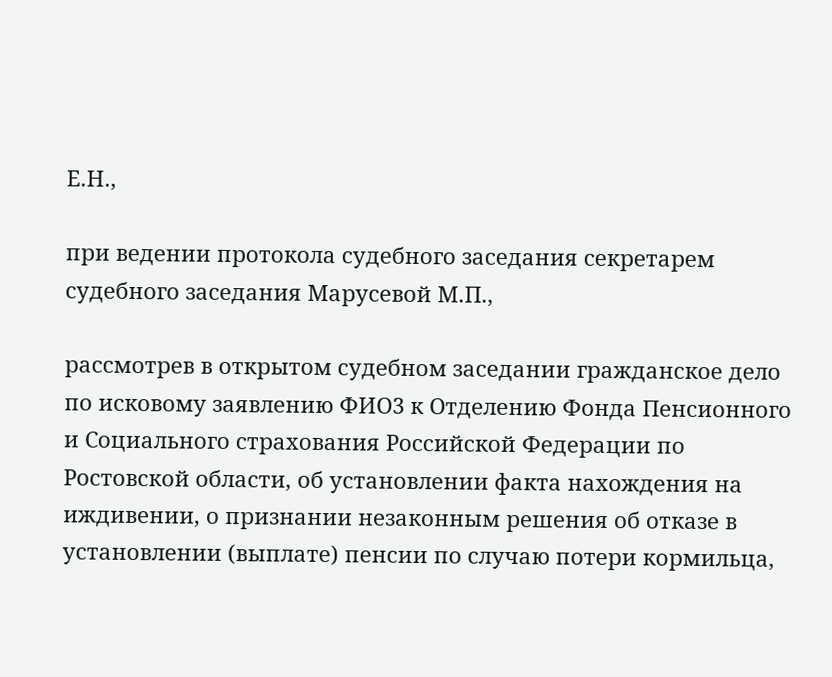Е.Н.,

при ведении протокола судебного заседания секретарем судебного заседания Марусевой М.П.,

рассмотрев в открытом судебном заседании гражданское дело по исковому заявлению ФИО3 к Отделению Фонда Пенсионного и Социального страхования Российской Федерации по Ростовской области, об установлении факта нахождения на иждивении, о признании незаконным решения об отказе в установлении (выплате) пенсии по случаю потери кормильца,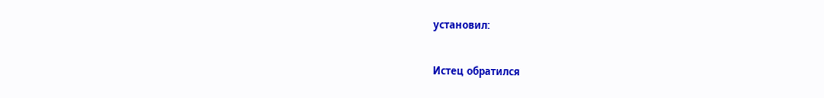установил:

Истец обратился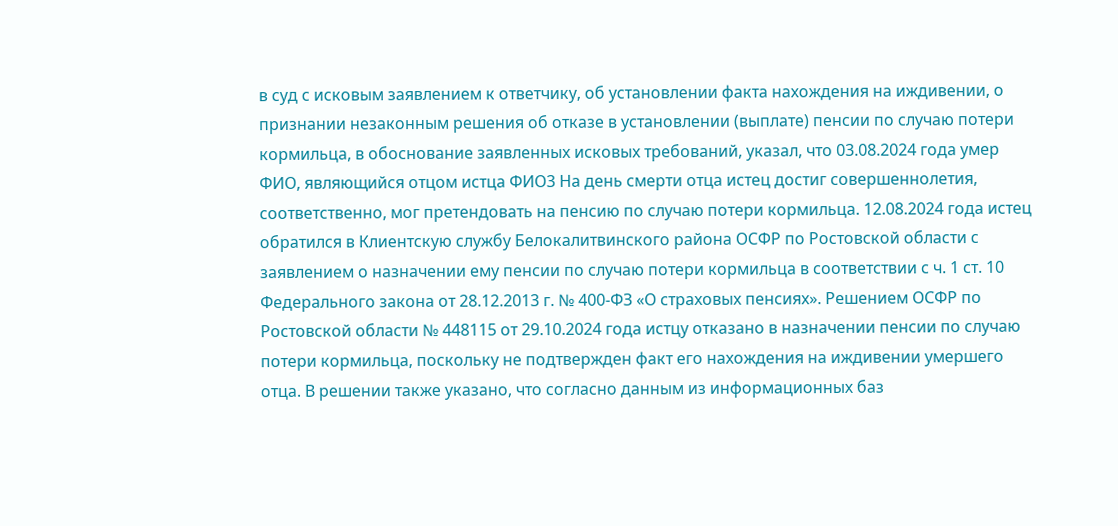в суд с исковым заявлением к ответчику, об установлении факта нахождения на иждивении, о признании незаконным решения об отказе в установлении (выплате) пенсии по случаю потери кормильца, в обоснование заявленных исковых требований, указал, что 03.08.2024 года умер ФИО, являющийся отцом истца ФИО3 На день смерти отца истец достиг совершеннолетия, соответственно, мог претендовать на пенсию по случаю потери кормильца. 12.08.2024 года истец обратился в Клиентскую службу Белокалитвинского района ОСФР по Ростовской области с заявлением о назначении ему пенсии по случаю потери кормильца в соответствии с ч. 1 ст. 10 Федерального закона от 28.12.2013 г. № 400-ФЗ «О страховых пенсиях». Решением ОСФР по Ростовской области № 448115 от 29.10.2024 года истцу отказано в назначении пенсии по случаю потери кормильца, поскольку не подтвержден факт его нахождения на иждивении умершего отца. В решении также указано, что согласно данным из информационных баз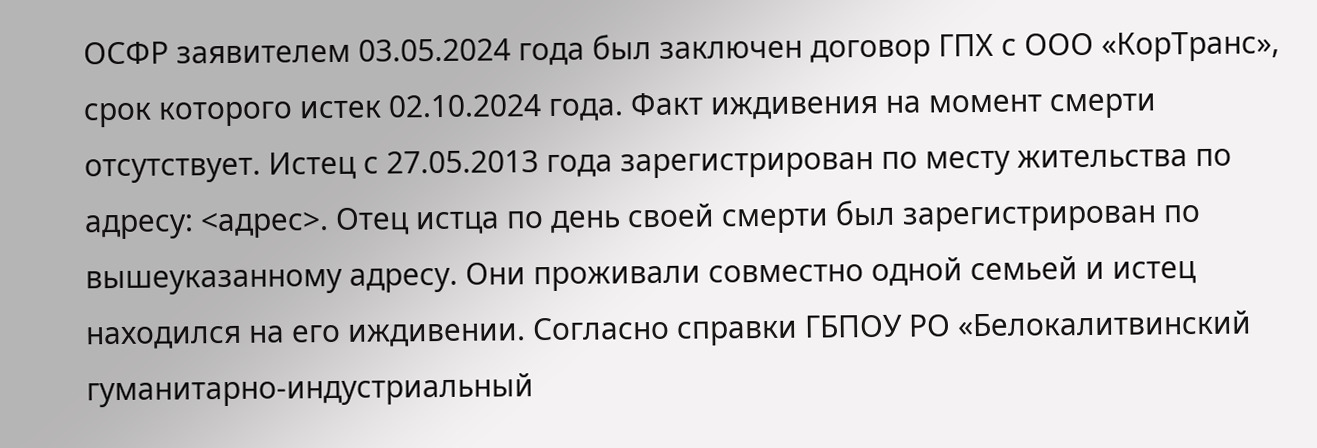ОСФР заявителем 03.05.2024 года был заключен договор ГПХ с ООО «КорТранс», срок которого истек 02.10.2024 года. Факт иждивения на момент смерти отсутствует. Истец с 27.05.2013 года зарегистрирован по месту жительства по адресу: <адрес>. Отец истца по день своей смерти был зарегистрирован по вышеуказанному адресу. Они проживали совместно одной семьей и истец находился на его иждивении. Согласно справки ГБПОУ РО «Белокалитвинский гуманитарно-индустриальный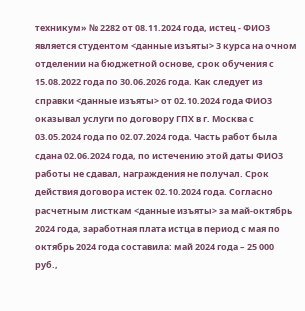техникум» № 2282 от 08.11.2024 года, истец - ФИО3 является студентом <данные изъяты> 3 курса на очном отделении на бюджетной основе, срок обучения с 15.08.2022 года по 30.06.2026 года. Как следует из справки <данные изъяты> от 02.10.2024 года ФИО3 оказывал услуги по договору ГПХ в г. Москва с 03.05.2024 года по 02.07.2024 года. Часть работ была сдана 02.06.2024 года, по истечению этой даты ФИО3 работы не сдавал, награждения не получал. Срок действия договора истек 02.10.2024 года. Согласно расчетным листкам <данные изъяты> за май-октябрь 2024 года, заработная плата истца в период с мая по октябрь 2024 года составила: май 2024 года – 25 000 руб.,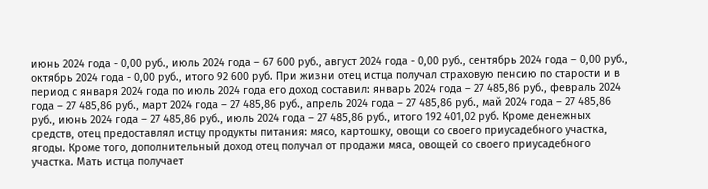июнь 2024 года - 0,00 руб., июль 2024 года – 67 600 руб., август 2024 года - 0,00 руб., сентябрь 2024 года – 0,00 руб., октябрь 2024 года - 0,00 руб., итого 92 600 руб. При жизни отец истца получал страховую пенсию по старости и в период с января 2024 года по июль 2024 года его доход составил: январь 2024 года – 27 485,86 руб., февраль 2024 года – 27 485,86 руб., март 2024 года – 27 485,86 руб., апрель 2024 года – 27 485,86 руб., май 2024 года – 27 485,86 руб., июнь 2024 года – 27 485,86 руб., июль 2024 года – 27 485,86 руб., итого 192 401,02 руб. Кроме денежных средств, отец предоставлял истцу продукты питания: мясо, картошку, овощи со своего приусадебного участка, ягоды. Кроме того, дополнительный доход отец получал от продажи мяса, овощей со своего приусадебного участка. Мать истца получает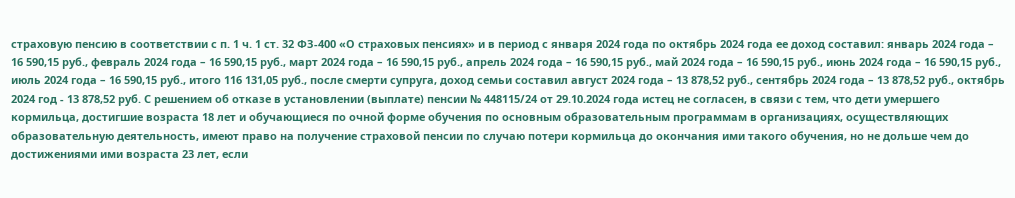страховую пенсию в соответствии с п. 1 ч. 1 ст. 32 ФЗ-400 «О страховых пенсиях» и в период с января 2024 года по октябрь 2024 года ее доход составил: январь 2024 года – 16 590,15 руб., февраль 2024 года – 16 590,15 руб., март 2024 года – 16 590,15 руб., апрель 2024 года – 16 590,15 руб., май 2024 года – 16 590,15 руб., июнь 2024 года – 16 590,15 руб., июль 2024 года – 16 590,15 руб., итого 116 131,05 руб., после смерти супруга, доход семьи составил август 2024 года – 13 878,52 руб., сентябрь 2024 года – 13 878,52 руб., октябрь 2024 год - 13 878,52 руб. С решением об отказе в установлении (выплате) пенсии № 448115/24 от 29.10.2024 года истец не согласен, в связи с тем, что дети умершего кормильца, достигшие возраста 18 лет и обучающиеся по очной форме обучения по основным образовательным программам в организациях, осуществляющих образовательную деятельность, имеют право на получение страховой пенсии по случаю потери кормильца до окончания ими такого обучения, но не дольше чем до достижениями ими возраста 23 лет, если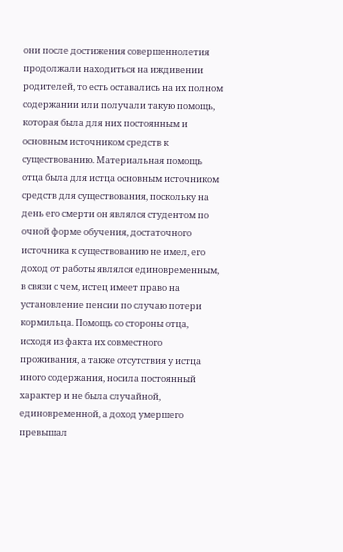они после достижения совершеннолетия продолжали находиться на иждивении родителей, то есть оставались на их полном содержании или получали такую помощь, которая была для них постоянным и основным источником средств к существованию. Материальная помощь отца была для истца основным источником средств для существования, поскольку на день его смерти он являлся студентом по очной форме обучения, достаточного источника к существованию не имел, его доход от работы являлся единовременным, в связи с чем, истец имеет право на установление пенсии по случаю потери кормильца. Помощь со стороны отца, исходя из факта их совместного проживания, а также отсутствия у истца иного содержания, носила постоянный характер и не была случайной, единовременной, а доход умершего превышал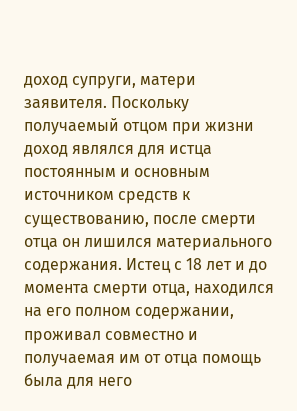доход супруги, матери заявителя. Поскольку получаемый отцом при жизни доход являлся для истца постоянным и основным источником средств к существованию, после смерти отца он лишился материального содержания. Истец с 18 лет и до момента смерти отца, находился на его полном содержании, проживал совместно и получаемая им от отца помощь была для него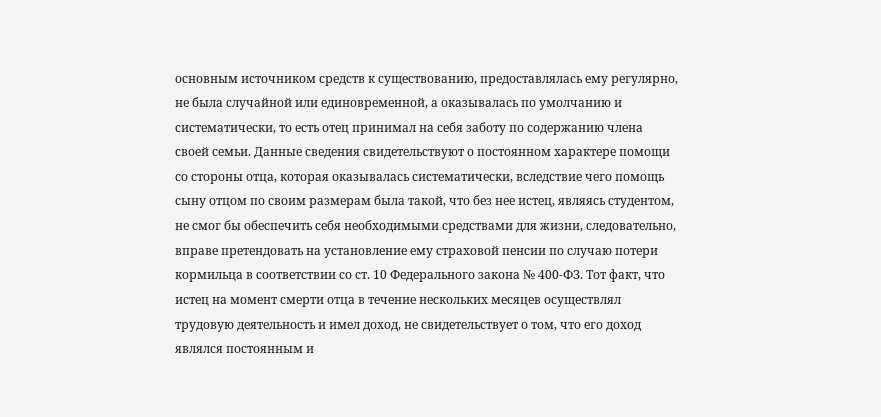основным источником средств к существованию, предоставлялась ему регулярно, не была случайной или единовременной, а оказывалась по умолчанию и систематически, то есть отец принимал на себя заботу по содержанию члена своей семьи. Данные сведения свидетельствуют о постоянном характере помощи со стороны отца, которая оказывалась систематически, вследствие чего помощь сыну отцом по своим размерам была такой, что без нее истец, являясь студентом, не смог бы обеспечить себя необходимыми средствами для жизни, следовательно, вправе претендовать на установление ему страховой пенсии по случаю потери кормильца в соответствии со ст. 10 Федерального закона № 400-ФЗ. Тот факт, что истец на момент смерти отца в течение нескольких месяцев осуществлял трудовую деятельность и имел доход, не свидетельствует о том, что его доход являлся постоянным и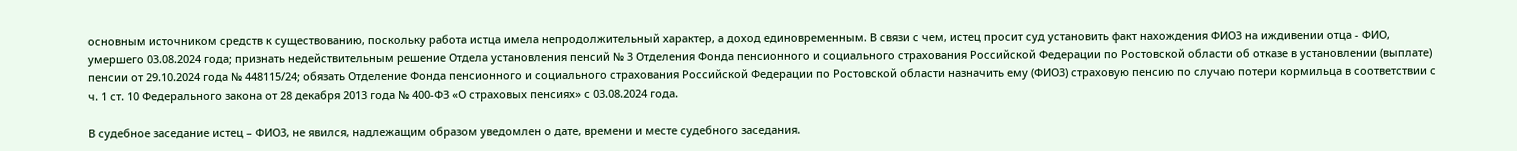основным источником средств к существованию, поскольку работа истца имела непродолжительный характер, а доход единовременным. В связи с чем, истец просит суд установить факт нахождения ФИО3 на иждивении отца - ФИО, умершего 03.08.2024 года; признать недействительным решение Отдела установления пенсий № 3 Отделения Фонда пенсионного и социального страхования Российской Федерации по Ростовской области об отказе в установлении (выплате) пенсии от 29.10.2024 года № 448115/24; обязать Отделение Фонда пенсионного и социального страхования Российской Федерации по Ростовской области назначить ему (ФИО3) страховую пенсию по случаю потери кормильца в соответствии с ч. 1 ст. 10 Федерального закона от 28 декабря 2013 года № 400-ФЗ «О страховых пенсиях» с 03.08.2024 года.

В судебное заседание истец – ФИО3, не явился, надлежащим образом уведомлен о дате, времени и месте судебного заседания.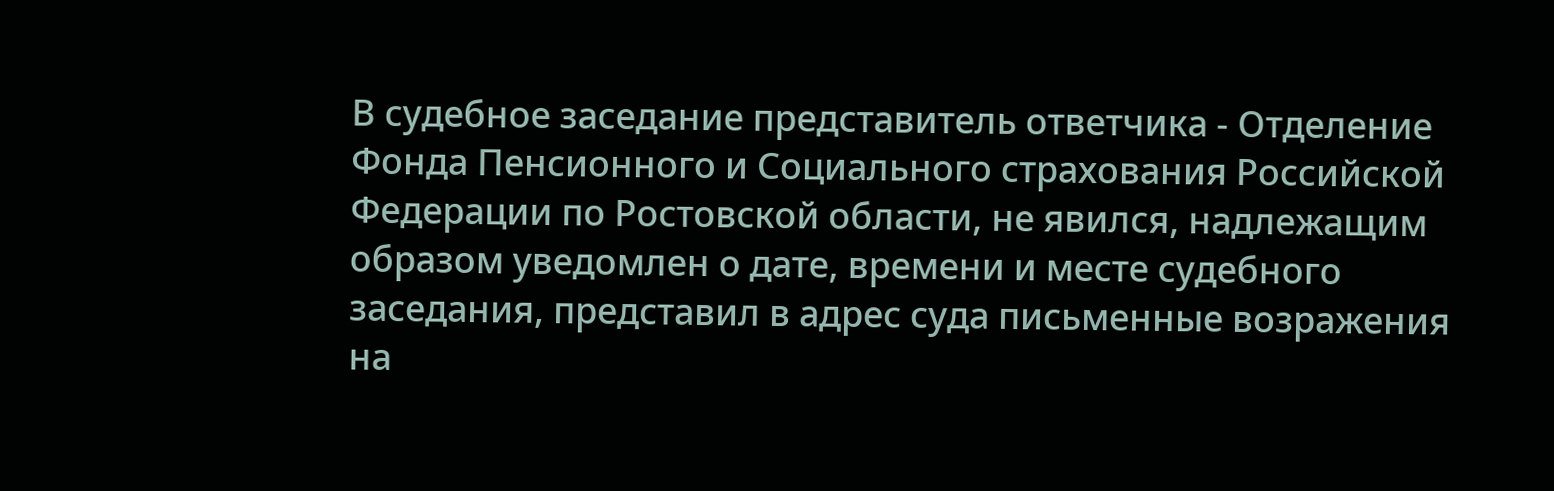В судебное заседание представитель ответчика - Отделение Фонда Пенсионного и Социального страхования Российской Федерации по Ростовской области, не явился, надлежащим образом уведомлен о дате, времени и месте судебного заседания, представил в адрес суда письменные возражения на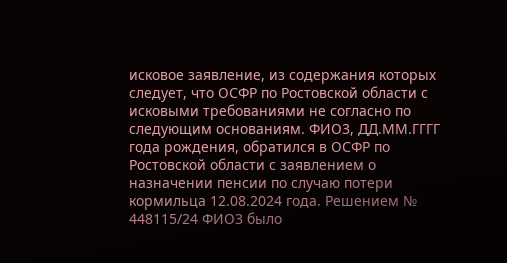исковое заявление, из содержания которых следует, что ОСФР по Ростовской области с исковыми требованиями не согласно по следующим основаниям. ФИО3, ДД.ММ.ГГГГ года рождения, обратился в ОСФР по Ростовской области с заявлением о назначении пенсии по случаю потери кормильца 12.08.2024 года. Решением № 448115/24 ФИО3 было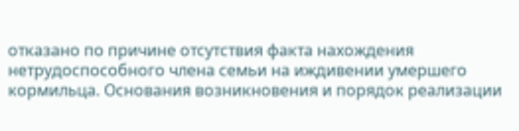отказано по причине отсутствия факта нахождения нетрудоспособного члена семьи на иждивении умершего кормильца. Основания возникновения и порядок реализации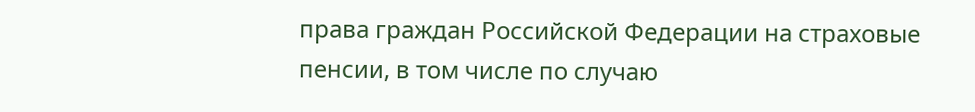права граждан Российской Федерации на страховые пенсии, в том числе по случаю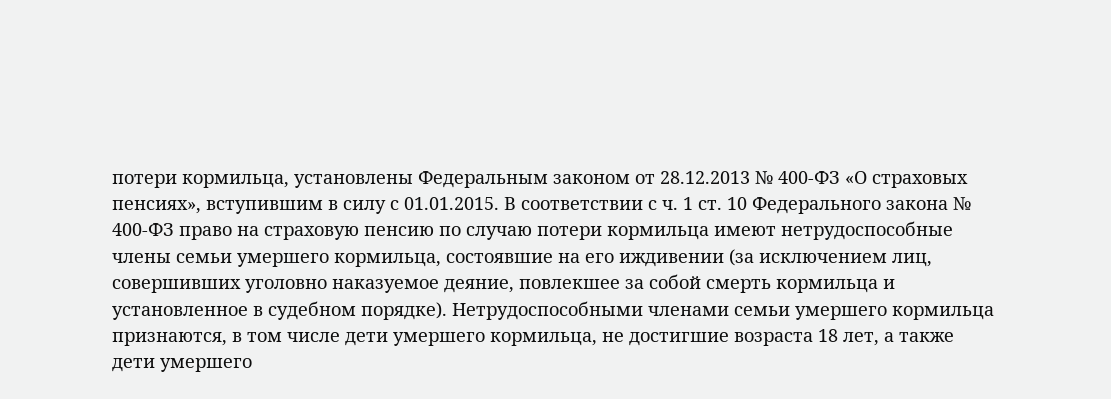потери кормильца, установлены Федеральным законом от 28.12.2013 № 400-ФЗ «О страховых пенсиях», вступившим в силу с 01.01.2015. В соответствии с ч. 1 ст. 10 Федерального закона № 400-ФЗ право на страховую пенсию по случаю потери кормильца имеют нетрудоспособные члены семьи умершего кормильца, состоявшие на его иждивении (за исключением лиц, совершивших уголовно наказуемое деяние, повлекшее за собой смерть кормильца и установленное в судебном порядке). Нетрудоспособными членами семьи умершего кормильца признаются, в том числе дети умершего кормильца, не достигшие возраста 18 лет, а также дети умершего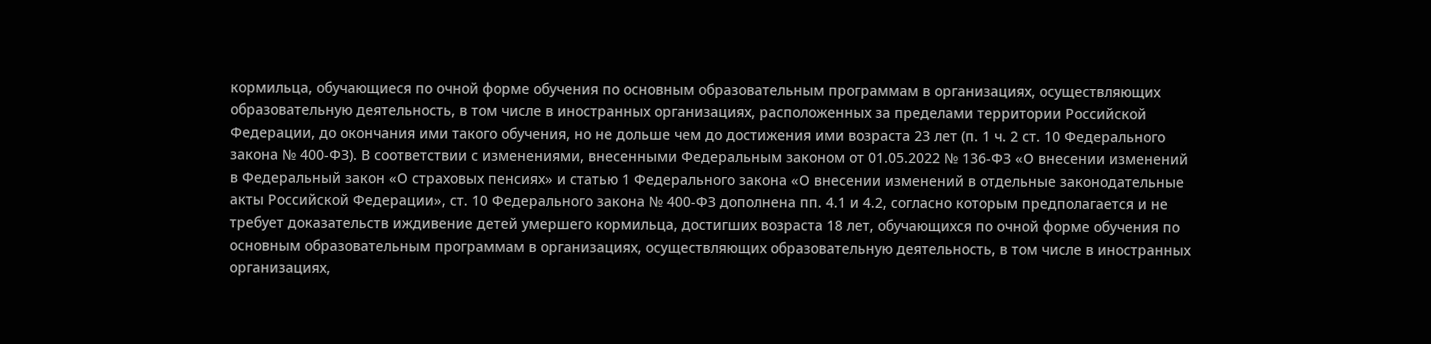кормильца, обучающиеся по очной форме обучения по основным образовательным программам в организациях, осуществляющих образовательную деятельность, в том числе в иностранных организациях, расположенных за пределами территории Российской Федерации, до окончания ими такого обучения, но не дольше чем до достижения ими возраста 23 лет (п. 1 ч. 2 ст. 10 Федерального закона № 400-ФЗ). В соответствии с изменениями, внесенными Федеральным законом от 01.05.2022 № 136-ФЗ «О внесении изменений в Федеральный закон «О страховых пенсиях» и статью 1 Федерального закона «О внесении изменений в отдельные законодательные акты Российской Федерации», ст. 10 Федерального закона № 400-ФЗ дополнена пп. 4.1 и 4.2, согласно которым предполагается и не требует доказательств иждивение детей умершего кормильца, достигших возраста 18 лет, обучающихся по очной форме обучения по основным образовательным программам в организациях, осуществляющих образовательную деятельность, в том числе в иностранных организациях,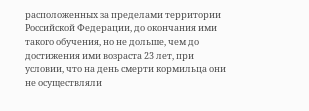расположенных за пределами территории Российской Федерации, до окончания ими такого обучения, но не дольше, чем до достижения ими возраста 23 лет, при условии, что на день смерти кормильца они не осуществляли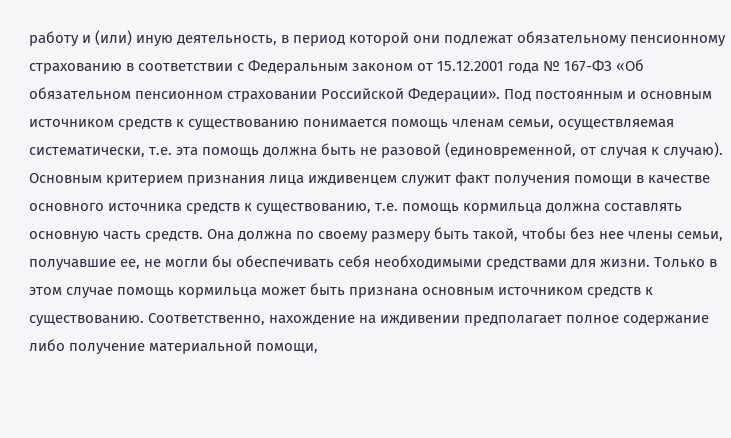работу и (или) иную деятельность, в период которой они подлежат обязательному пенсионному страхованию в соответствии с Федеральным законом от 15.12.2001 года № 167-ФЗ «Об обязательном пенсионном страховании Российской Федерации». Под постоянным и основным источником средств к существованию понимается помощь членам семьи, осуществляемая систематически, т.е. эта помощь должна быть не разовой (единовременной, от случая к случаю). Основным критерием признания лица иждивенцем служит факт получения помощи в качестве основного источника средств к существованию, т.е. помощь кормильца должна составлять основную часть средств. Она должна по своему размеру быть такой, чтобы без нее члены семьи, получавшие ее, не могли бы обеспечивать себя необходимыми средствами для жизни. Только в этом случае помощь кормильца может быть признана основным источником средств к существованию. Соответственно, нахождение на иждивении предполагает полное содержание либо получение материальной помощи,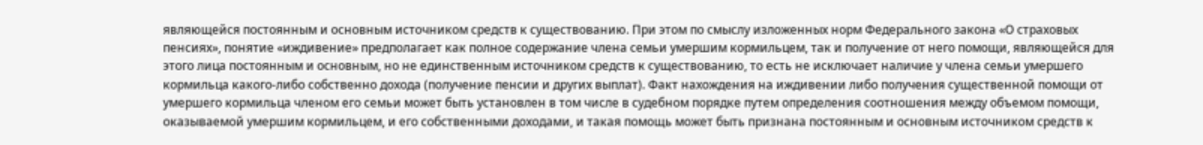являющейся постоянным и основным источником средств к существованию. При этом по смыслу изложенных норм Федерального закона «О страховых пенсиях», понятие «иждивение» предполагает как полное содержание члена семьи умершим кормильцем, так и получение от него помощи, являющейся для этого лица постоянным и основным, но не единственным источником средств к существованию, то есть не исключает наличие у члена семьи умершего кормильца какого-либо собственно дохода (получение пенсии и других выплат). Факт нахождения на иждивении либо получения существенной помощи от умершего кормильца членом его семьи может быть установлен в том числе в судебном порядке путем определения соотношения между объемом помощи, оказываемой умершим кормильцем, и его собственными доходами, и такая помощь может быть признана постоянным и основным источником средств к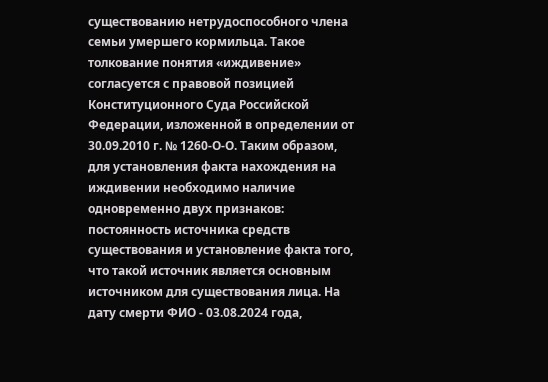существованию нетрудоспособного члена семьи умершего кормильца. Такое толкование понятия «иждивение» согласуется с правовой позицией Конституционного Суда Российской Федерации, изложенной в определении от 30.09.2010 г. № 1260-О-О. Таким образом, для установления факта нахождения на иждивении необходимо наличие одновременно двух признаков: постоянность источника средств существования и установление факта того, что такой источник является основным источником для существования лица. На дату смерти ФИО - 03.08.2024 года,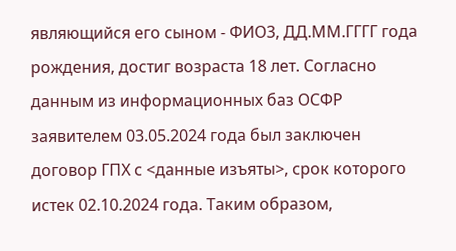являющийся его сыном - ФИО3, ДД.ММ.ГГГГ года рождения, достиг возраста 18 лет. Согласно данным из информационных баз ОСФР заявителем 03.05.2024 года был заключен договор ГПХ с <данные изъяты>, срок которого истек 02.10.2024 года. Таким образом,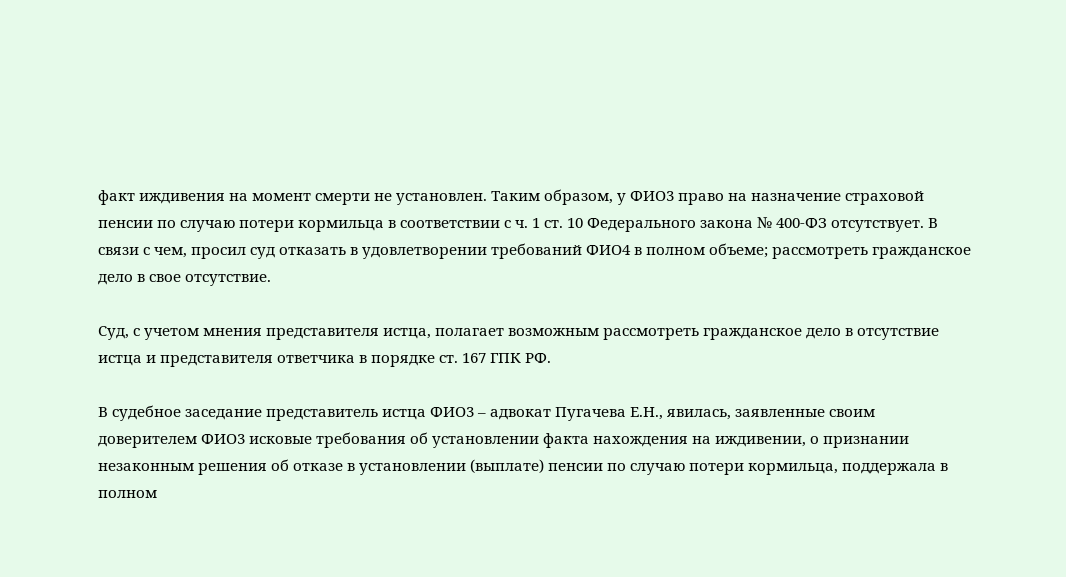факт иждивения на момент смерти не установлен. Таким образом, у ФИО3 право на назначение страховой пенсии по случаю потери кормильца в соответствии с ч. 1 ст. 10 Федерального закона № 400-ФЗ отсутствует. В связи с чем, просил суд отказать в удовлетворении требований ФИО4 в полном объеме; рассмотреть гражданское дело в свое отсутствие.

Суд, с учетом мнения представителя истца, полагает возможным рассмотреть гражданское дело в отсутствие истца и представителя ответчика в порядке ст. 167 ГПК РФ.

В судебное заседание представитель истца ФИО3 – адвокат Пугачева Е.Н., явилась, заявленные своим доверителем ФИО3 исковые требования об установлении факта нахождения на иждивении, о признании незаконным решения об отказе в установлении (выплате) пенсии по случаю потери кормильца, поддержала в полном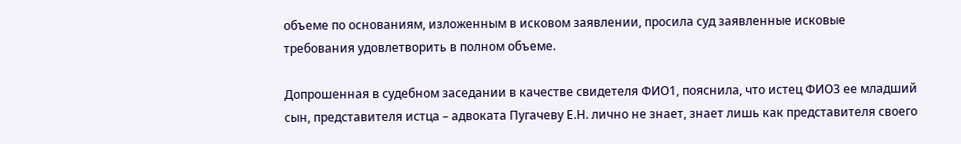объеме по основаниям, изложенным в исковом заявлении, просила суд заявленные исковые требования удовлетворить в полном объеме.

Допрошенная в судебном заседании в качестве свидетеля ФИО1, пояснила, что истец ФИО3 ее младший сын, представителя истца – адвоката Пугачеву Е.Н. лично не знает, знает лишь как представителя своего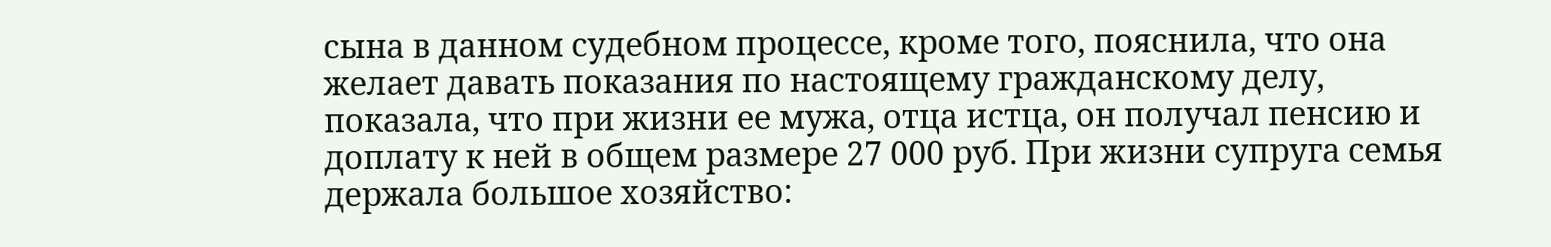сына в данном судебном процессе, кроме того, пояснила, что она желает давать показания по настоящему гражданскому делу, показала, что при жизни ее мужа, отца истца, он получал пенсию и доплату к ней в общем размере 27 000 руб. При жизни супруга семья держала большое хозяйство: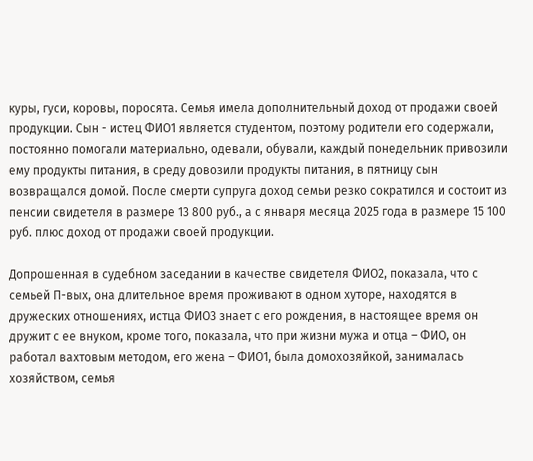куры, гуси, коровы, поросята. Семья имела дополнительный доход от продажи своей продукции. Сын - истец ФИО1 является студентом, поэтому родители его содержали, постоянно помогали материально, одевали, обували, каждый понедельник привозили ему продукты питания, в среду довозили продукты питания, в пятницу сын возвращался домой. После смерти супруга доход семьи резко сократился и состоит из пенсии свидетеля в размере 13 800 руб., а с января месяца 2025 года в размере 15 100 руб. плюс доход от продажи своей продукции.

Допрошенная в судебном заседании в качестве свидетеля ФИО2, показала, что с семьей П-вых, она длительное время проживают в одном хуторе, находятся в дружеских отношениях, истца ФИО3 знает с его рождения, в настоящее время он дружит с ее внуком, кроме того, показала, что при жизни мужа и отца – ФИО, он работал вахтовым методом, его жена – ФИО1, была домохозяйкой, занималась хозяйством, семья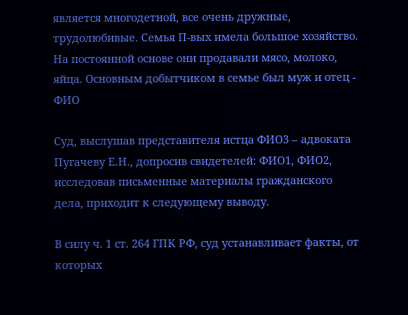является многодетной, все очень дружные, трудолюбивые. Семья П-вых имела большое хозяйство. На постоянной основе они продавали мясо, молоко, яйца. Основным добытчиком в семье был муж и отец - ФИО

Суд, выслушав представителя истца ФИО3 – адвоката Пугачеву Е.Н., допросив свидетелей: ФИО1, ФИО2, исследовав письменные материалы гражданского дела, приходит к следующему выводу.

В силу ч. 1 ст. 264 ГПК РФ, суд устанавливает факты, от которых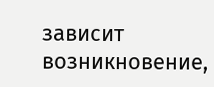зависит возникновение,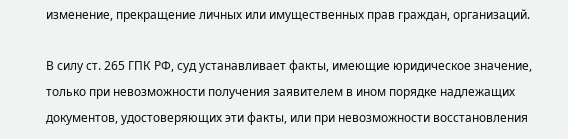изменение, прекращение личных или имущественных прав граждан, организаций.

В силу ст. 265 ГПК РФ, суд устанавливает факты, имеющие юридическое значение, только при невозможности получения заявителем в ином порядке надлежащих документов, удостоверяющих эти факты, или при невозможности восстановления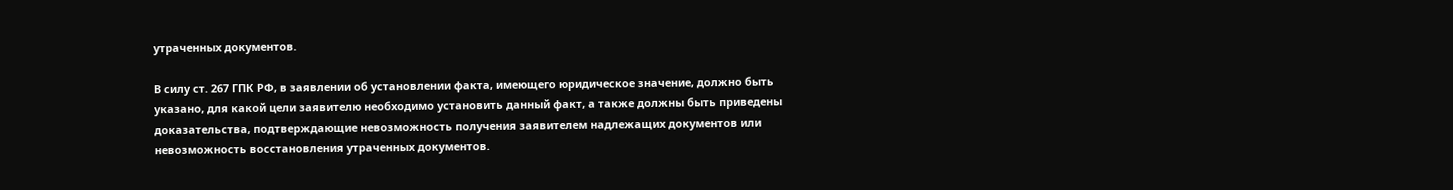утраченных документов.

В силу ст. 267 ГПК РФ, в заявлении об установлении факта, имеющего юридическое значение, должно быть указано, для какой цели заявителю необходимо установить данный факт, а также должны быть приведены доказательства, подтверждающие невозможность получения заявителем надлежащих документов или невозможность восстановления утраченных документов.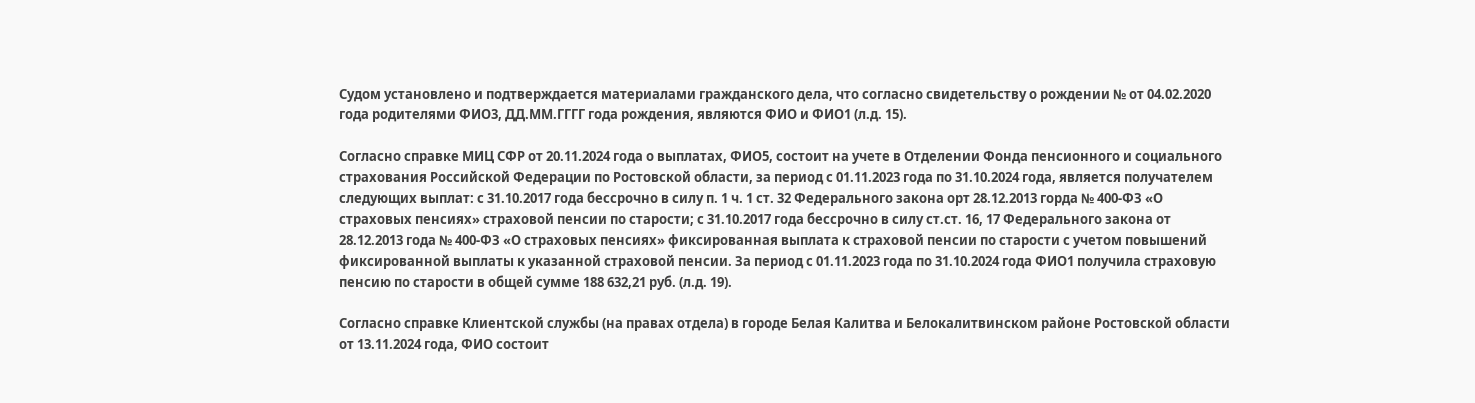Судом установлено и подтверждается материалами гражданского дела, что согласно свидетельству о рождении № от 04.02.2020 года родителями ФИО3, ДД.ММ.ГГГГ года рождения, являются ФИО и ФИО1 (л.д. 15).

Согласно справке МИЦ СФР от 20.11.2024 года о выплатах, ФИО5, состоит на учете в Отделении Фонда пенсионного и социального страхования Российской Федерации по Ростовской области, за период с 01.11.2023 года по 31.10.2024 года, является получателем следующих выплат: с 31.10.2017 года бессрочно в силу п. 1 ч. 1 ст. 32 Федерального закона орт 28.12.2013 горда № 400-ФЗ «О страховых пенсиях» страховой пенсии по старости; с 31.10.2017 года бессрочно в силу ст.ст. 16, 17 Федерального закона от 28.12.2013 года № 400-ФЗ «О страховых пенсиях» фиксированная выплата к страховой пенсии по старости с учетом повышений фиксированной выплаты к указанной страховой пенсии. За период с 01.11.2023 года по 31.10.2024 года ФИО1 получила страховую пенсию по старости в общей сумме 188 632,21 руб. (л.д. 19).

Согласно справке Клиентской службы (на правах отдела) в городе Белая Калитва и Белокалитвинском районе Ростовской области от 13.11.2024 года, ФИО состоит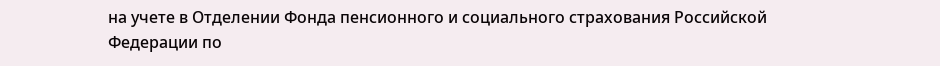на учете в Отделении Фонда пенсионного и социального страхования Российской Федерации по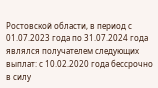Ростовской области, в период с 01.07.2023 года по 31.07.2024 года являлся получателем следующих выплат: с 10.02.2020 года бессрочно в силу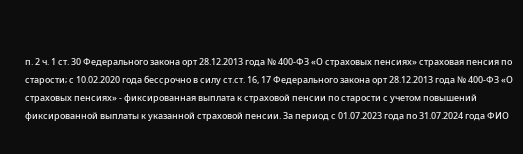п. 2 ч. 1 ст. 30 Федерального закона орт 28.12.2013 года № 400-ФЗ «О страховых пенсиях» страховая пенсия по старости; с 10.02.2020 года бессрочно в силу ст.ст. 16, 17 Федерального закона орт 28.12.2013 года № 400-ФЗ «О страховых пенсиях» - фиксированная выплата к страховой пенсии по старости с учетом повышений фиксированной выплаты к указанной страховой пенсии. За период с 01.07.2023 года по 31.07.2024 года ФИО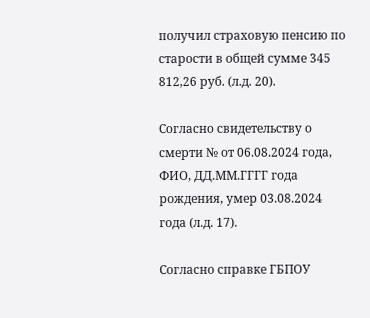получил страховую пенсию по старости в общей сумме 345 812,26 руб. (л.д. 20).

Согласно свидетельству о смерти № от 06.08.2024 года, ФИО, ДД.ММ.ГГГГ года рождения, умер 03.08.2024 года (л.д. 17).

Согласно справке ГБПОУ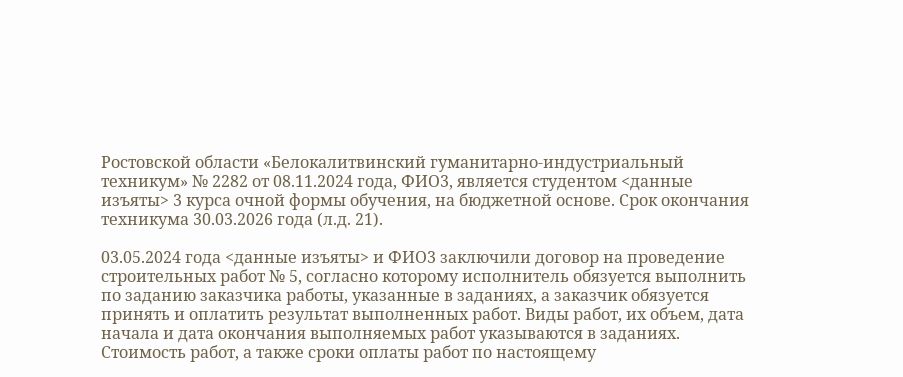Ростовской области «Белокалитвинский гуманитарно-индустриальный техникум» № 2282 от 08.11.2024 года, ФИО3, является студентом <данные изъяты> 3 курса очной формы обучения, на бюджетной основе. Срок окончания техникума 30.03.2026 года (л.д. 21).

03.05.2024 года <данные изъяты> и ФИО3 заключили договор на проведение строительных работ № 5, согласно которому исполнитель обязуется выполнить по заданию заказчика работы, указанные в заданиях, а заказчик обязуется принять и оплатить результат выполненных работ. Виды работ, их объем, дата начала и дата окончания выполняемых работ указываются в заданиях. Стоимость работ, а также сроки оплаты работ по настоящему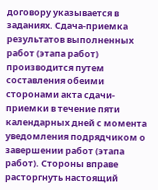договору указывается в заданиях. Сдача-приемка результатов выполненных работ (этапа работ) производится путем составления обеими сторонами акта сдачи-приемки в течение пяти календарных дней с момента уведомления подрядчиком о завершении работ (этапа работ). Стороны вправе расторгнуть настоящий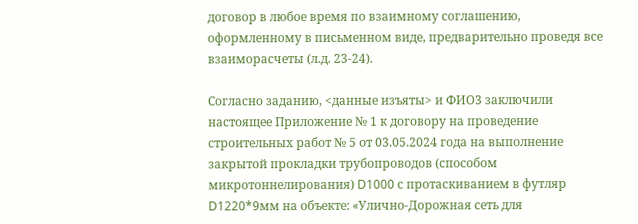договор в любое время по взаимному соглашению, оформленному в письменном виде, предварительно проведя все взаиморасчеты (л.д. 23-24).

Согласно заданию, <данные изъяты> и ФИО3 заключили настоящее Приложение № 1 к договору на проведение строительных работ № 5 от 03.05.2024 года на выполнение закрытой прокладки трубопроводов (способом микротоннелирования) D1000 с протаскиванием в футляр D1220*9мм на объекте: «Улично-Дорожная сеть для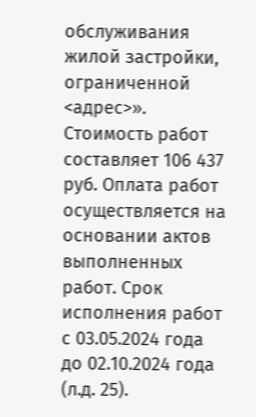обслуживания жилой застройки, ограниченной <адрес>». Стоимость работ составляет 106 437 руб. Оплата работ осуществляется на основании актов выполненных работ. Срок исполнения работ с 03.05.2024 года до 02.10.2024 года (л.д. 25).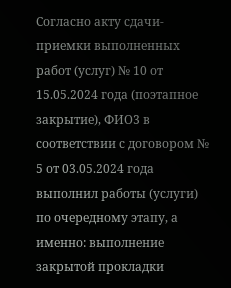Согласно акту сдачи-приемки выполненных работ (услуг) № 10 от 15.05.2024 года (поэтапное закрытие), ФИО3 в соответствии с договором № 5 от 03.05.2024 года выполнил работы (услуги) по очередному этапу, а именно: выполнение закрытой прокладки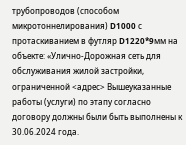трубопроводов (способом микротоннелирования) D1000 с протаскиванием в футляр D1220*9мм на объекте: «Улично-Дорожная сеть для обслуживания жилой застройки, ограниченной <адрес> Вышеуказанные работы (услуги) по этапу согласно договору должны были быть выполнены к 30.06.2024 года.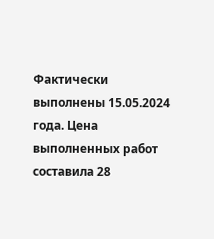Фактически выполнены 15.05.2024 года. Цена выполненных работ составила 28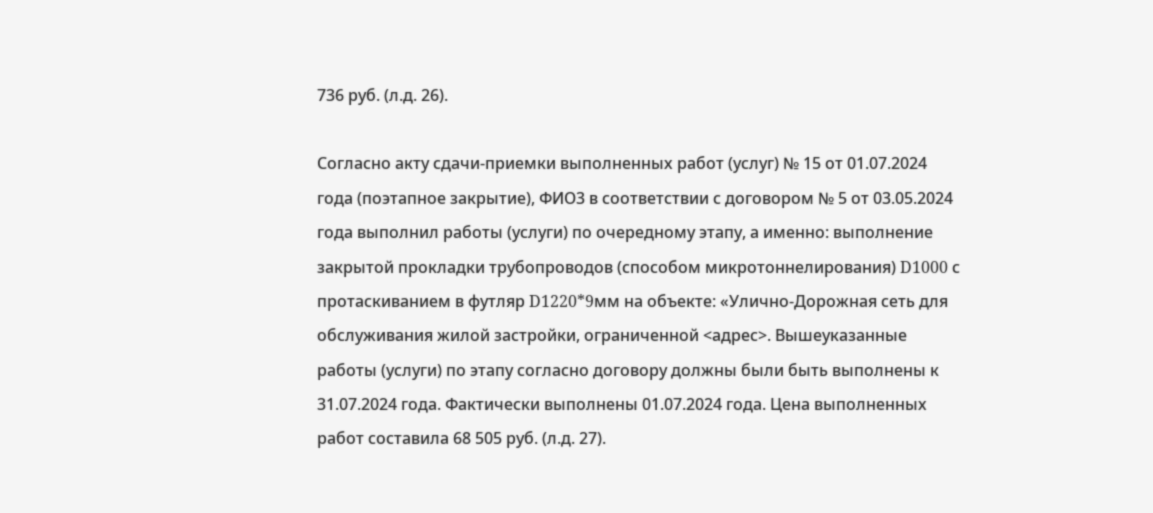736 руб. (л.д. 26).

Согласно акту сдачи-приемки выполненных работ (услуг) № 15 от 01.07.2024 года (поэтапное закрытие), ФИО3 в соответствии с договором № 5 от 03.05.2024 года выполнил работы (услуги) по очередному этапу, а именно: выполнение закрытой прокладки трубопроводов (способом микротоннелирования) D1000 с протаскиванием в футляр D1220*9мм на объекте: «Улично-Дорожная сеть для обслуживания жилой застройки, ограниченной <адрес>. Вышеуказанные работы (услуги) по этапу согласно договору должны были быть выполнены к 31.07.2024 года. Фактически выполнены 01.07.2024 года. Цена выполненных работ составила 68 505 руб. (л.д. 27).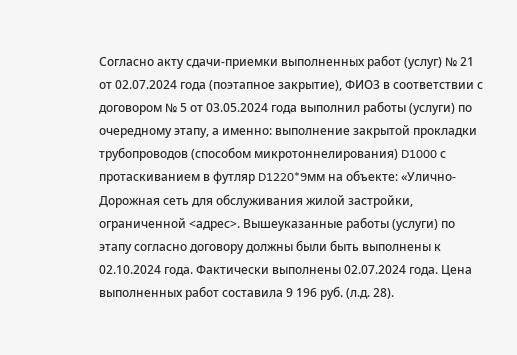Согласно акту сдачи-приемки выполненных работ (услуг) № 21 от 02.07.2024 года (поэтапное закрытие), ФИО3 в соответствии с договором № 5 от 03.05.2024 года выполнил работы (услуги) по очередному этапу, а именно: выполнение закрытой прокладки трубопроводов (способом микротоннелирования) D1000 с протаскиванием в футляр D1220*9мм на объекте: «Улично-Дорожная сеть для обслуживания жилой застройки, ограниченной <адрес>. Вышеуказанные работы (услуги) по этапу согласно договору должны были быть выполнены к 02.10.2024 года. Фактически выполнены 02.07.2024 года. Цена выполненных работ составила 9 196 руб. (л.д. 28).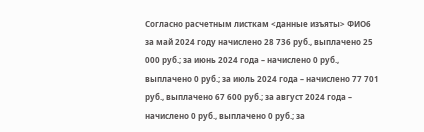Согласно расчетным листкам <данные изъяты> ФИО6 за май 2024 году начислено 28 736 руб., выплачено 25 000 руб.; за июнь 2024 года – начислено 0 руб., выплачено 0 руб.; за июль 2024 года – начислено 77 701 руб., выплачено 67 600 руб.; за август 2024 года – начислено 0 руб., выплачено 0 руб.; за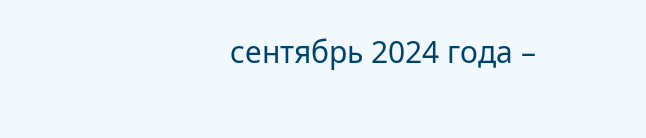сентябрь 2024 года –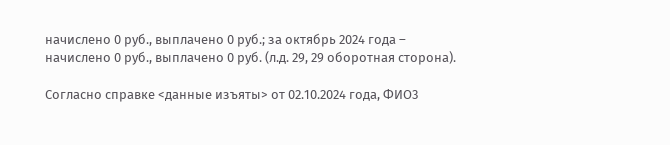начислено 0 руб., выплачено 0 руб.; за октябрь 2024 года – начислено 0 руб., выплачено 0 руб. (л.д. 29, 29 оборотная сторона).

Согласно справке <данные изъяты> от 02.10.2024 года, ФИО3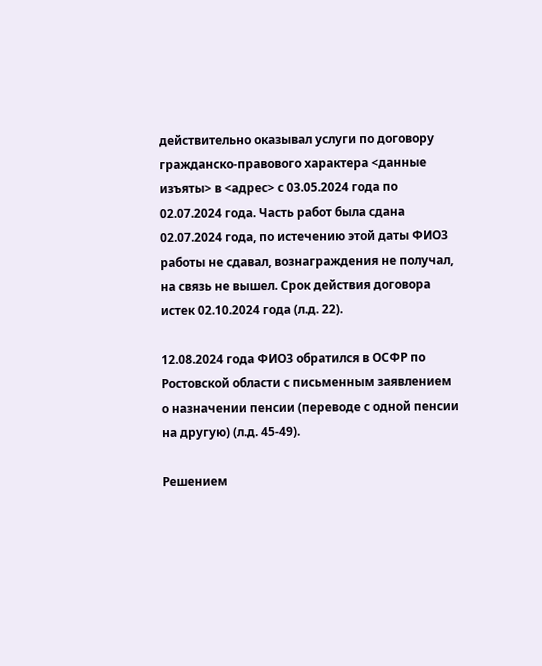действительно оказывал услуги по договору гражданско-правового характера <данные изъяты> в <адрес> с 03.05.2024 года по 02.07.2024 года. Часть работ была сдана 02.07.2024 года, по истечению этой даты ФИО3 работы не сдавал, вознаграждения не получал, на связь не вышел. Срок действия договора истек 02.10.2024 года (л.д. 22).

12.08.2024 года ФИО3 обратился в ОСФР по Ростовской области с письменным заявлением о назначении пенсии (переводе с одной пенсии на другую) (л.д. 45-49).

Решением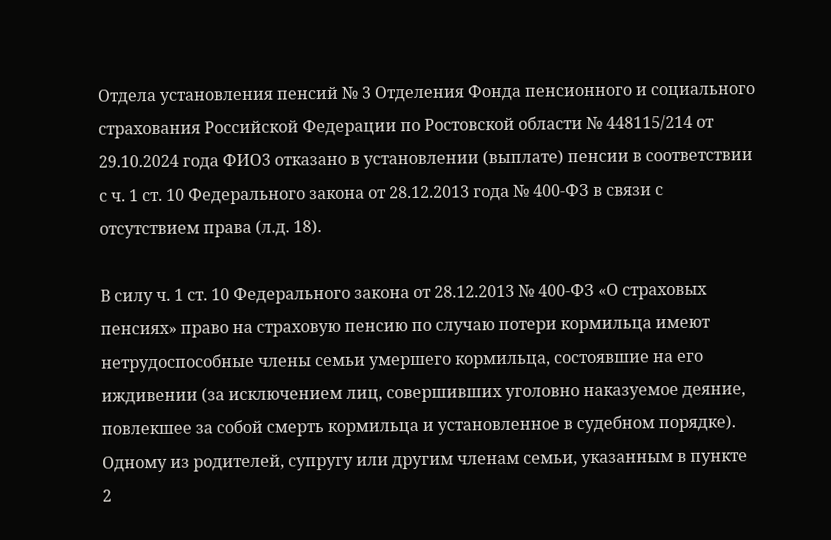Отдела установления пенсий № 3 Отделения Фонда пенсионного и социального страхования Российской Федерации по Ростовской области № 448115/214 от 29.10.2024 года ФИО3 отказано в установлении (выплате) пенсии в соответствии с ч. 1 ст. 10 Федерального закона от 28.12.2013 года № 400-ФЗ в связи с отсутствием права (л.д. 18).

В силу ч. 1 ст. 10 Федерального закона от 28.12.2013 № 400-ФЗ «О страховых пенсиях» право на страховую пенсию по случаю потери кормильца имеют нетрудоспособные члены семьи умершего кормильца, состоявшие на его иждивении (за исключением лиц, совершивших уголовно наказуемое деяние, повлекшее за собой смерть кормильца и установленное в судебном порядке). Одному из родителей, супругу или другим членам семьи, указанным в пункте 2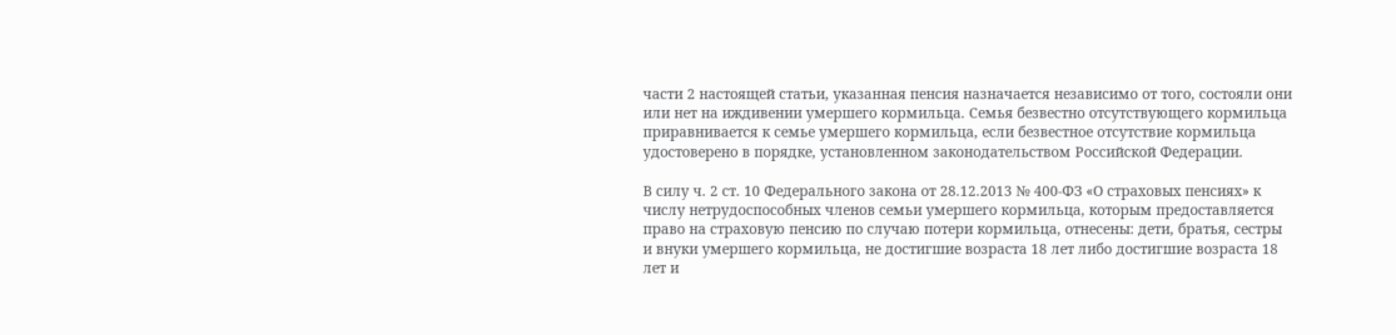части 2 настоящей статьи, указанная пенсия назначается независимо от того, состояли они или нет на иждивении умершего кормильца. Семья безвестно отсутствующего кормильца приравнивается к семье умершего кормильца, если безвестное отсутствие кормильца удостоверено в порядке, установленном законодательством Российской Федерации.

В силу ч. 2 ст. 10 Федерального закона от 28.12.2013 № 400-ФЗ «О страховых пенсиях» к числу нетрудоспособных членов семьи умершего кормильца, которым предоставляется право на страховую пенсию по случаю потери кормильца, отнесены: дети, братья, сестры и внуки умершего кормильца, не достигшие возраста 18 лет либо достигшие возраста 18 лет и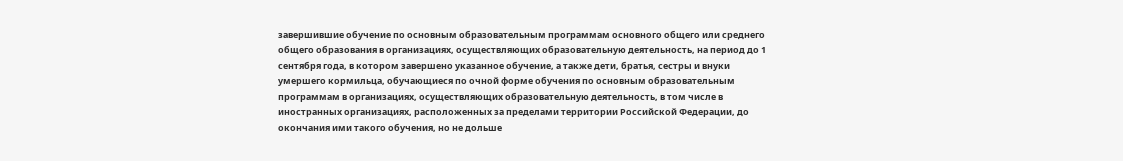завершившие обучение по основным образовательным программам основного общего или среднего общего образования в организациях, осуществляющих образовательную деятельность, на период до 1 сентября года, в котором завершено указанное обучение, а также дети, братья, сестры и внуки умершего кормильца, обучающиеся по очной форме обучения по основным образовательным программам в организациях, осуществляющих образовательную деятельность, в том числе в иностранных организациях, расположенных за пределами территории Российской Федерации, до окончания ими такого обучения, но не дольше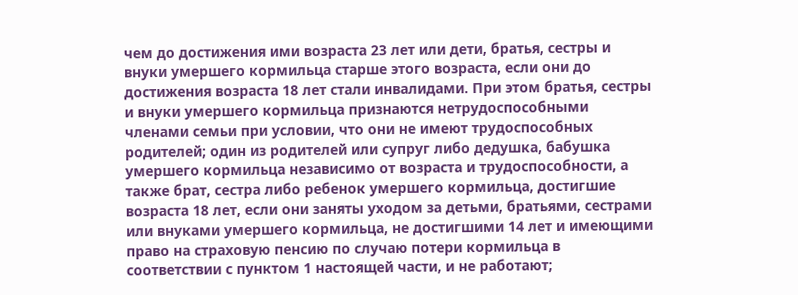чем до достижения ими возраста 23 лет или дети, братья, сестры и внуки умершего кормильца старше этого возраста, если они до достижения возраста 18 лет стали инвалидами. При этом братья, сестры и внуки умершего кормильца признаются нетрудоспособными членами семьи при условии, что они не имеют трудоспособных родителей; один из родителей или супруг либо дедушка, бабушка умершего кормильца независимо от возраста и трудоспособности, а также брат, сестра либо ребенок умершего кормильца, достигшие возраста 18 лет, если они заняты уходом за детьми, братьями, сестрами или внуками умершего кормильца, не достигшими 14 лет и имеющими право на страховую пенсию по случаю потери кормильца в соответствии с пунктом 1 настоящей части, и не работают;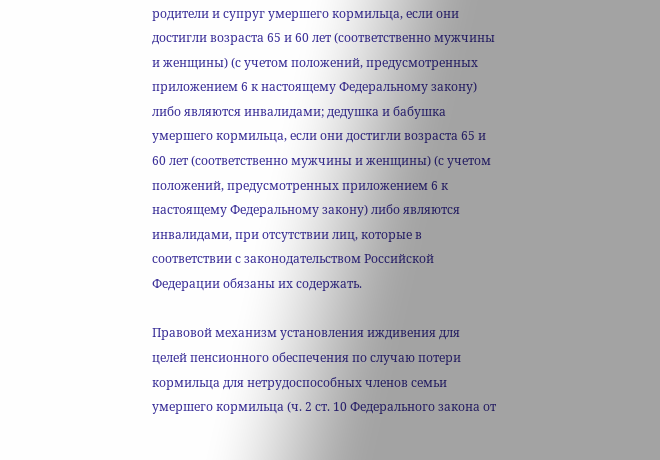родители и супруг умершего кормильца, если они достигли возраста 65 и 60 лет (соответственно мужчины и женщины) (с учетом положений, предусмотренных приложением 6 к настоящему Федеральному закону) либо являются инвалидами; дедушка и бабушка умершего кормильца, если они достигли возраста 65 и 60 лет (соответственно мужчины и женщины) (с учетом положений, предусмотренных приложением 6 к настоящему Федеральному закону) либо являются инвалидами, при отсутствии лиц, которые в соответствии с законодательством Российской Федерации обязаны их содержать.

Правовой механизм установления иждивения для целей пенсионного обеспечения по случаю потери кормильца для нетрудоспособных членов семьи умершего кормильца (ч. 2 ст. 10 Федерального закона от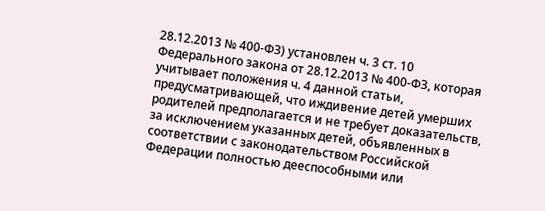28.12.2013 № 400-ФЗ) установлен ч. 3 ст. 10 Федерального закона от 28.12.2013 № 400-ФЗ, которая учитывает положения ч. 4 данной статьи, предусматривающей, что иждивение детей умерших родителей предполагается и не требует доказательств, за исключением указанных детей, объявленных в соответствии с законодательством Российской Федерации полностью дееспособными или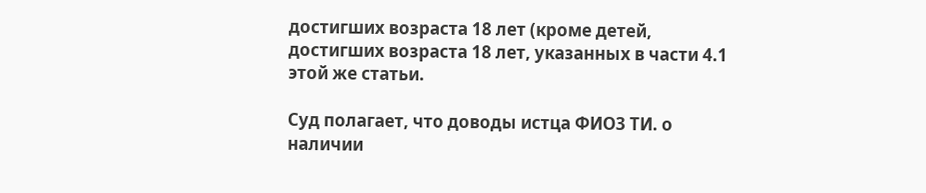достигших возраста 18 лет (кроме детей, достигших возраста 18 лет, указанных в части 4.1 этой же статьи.

Суд полагает, что доводы истца ФИО3 ТИ. о наличии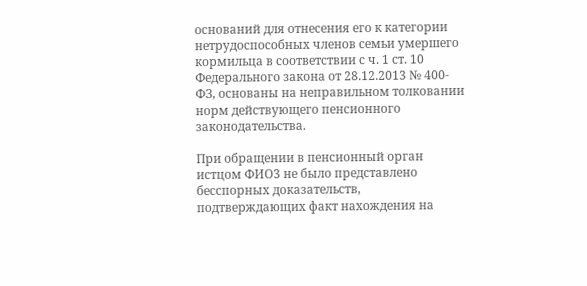оснований для отнесения его к категории нетрудоспособных членов семьи умершего кормильца в соответствии с ч. 1 ст. 10 Федерального закона от 28.12.2013 № 400-ФЗ, основаны на неправильном толковании норм действующего пенсионного законодательства.

При обращении в пенсионный орган истцом ФИО3 не было представлено бесспорных доказательств, подтверждающих факт нахождения на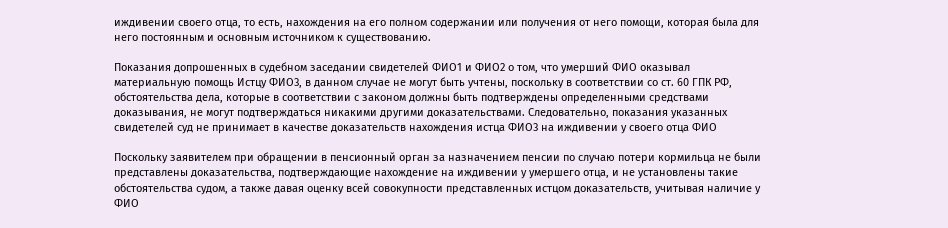иждивении своего отца, то есть, нахождения на его полном содержании или получения от него помощи, которая была для него постоянным и основным источником к существованию.

Показания допрошенных в судебном заседании свидетелей ФИО1 и ФИО2 о том, что умерший ФИО оказывал материальную помощь Истцу ФИО3, в данном случае не могут быть учтены, поскольку в соответствии со ст. 60 ГПК РФ, обстоятельства дела, которые в соответствии с законом должны быть подтверждены определенными средствами доказывания, не могут подтверждаться никакими другими доказательствами. Следовательно, показания указанных свидетелей суд не принимает в качестве доказательств нахождения истца ФИО3 на иждивении у своего отца ФИО

Поскольку заявителем при обращении в пенсионный орган за назначением пенсии по случаю потери кормильца не были представлены доказательства, подтверждающие нахождение на иждивении у умершего отца, и не установлены такие обстоятельства судом, а также давая оценку всей совокупности представленных истцом доказательств, учитывая наличие у ФИО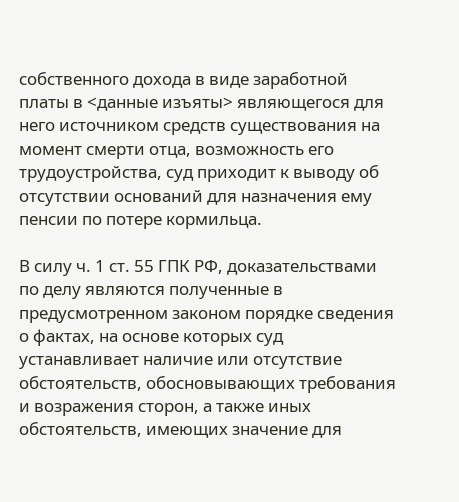собственного дохода в виде заработной платы в <данные изъяты> являющегося для него источником средств существования на момент смерти отца, возможность его трудоустройства, суд приходит к выводу об отсутствии оснований для назначения ему пенсии по потере кормильца.

В силу ч. 1 ст. 55 ГПК РФ, доказательствами по делу являются полученные в предусмотренном законом порядке сведения о фактах, на основе которых суд устанавливает наличие или отсутствие обстоятельств, обосновывающих требования и возражения сторон, а также иных обстоятельств, имеющих значение для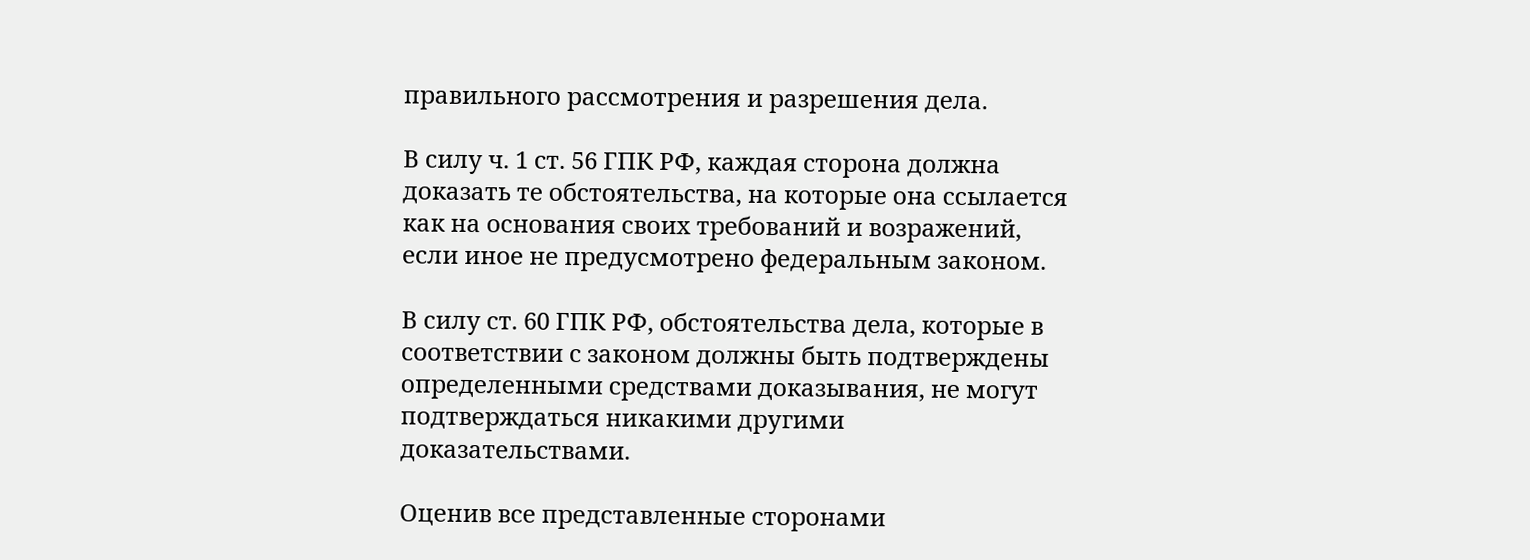правильного рассмотрения и разрешения дела.

В силу ч. 1 ст. 56 ГПК РФ, каждая сторона должна доказать те обстоятельства, на которые она ссылается как на основания своих требований и возражений, если иное не предусмотрено федеральным законом.

В силу ст. 60 ГПК РФ, обстоятельства дела, которые в соответствии с законом должны быть подтверждены определенными средствами доказывания, не могут подтверждаться никакими другими доказательствами.

Оценив все представленные сторонами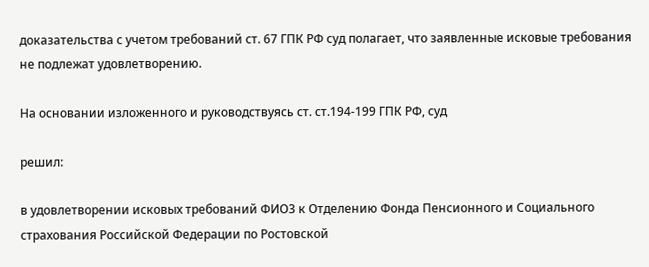доказательства с учетом требований ст. 67 ГПК РФ суд полагает, что заявленные исковые требования не подлежат удовлетворению.

На основании изложенного и руководствуясь ст. ст.194-199 ГПК РФ, суд

решил:

в удовлетворении исковых требований ФИО3 к Отделению Фонда Пенсионного и Социального страхования Российской Федерации по Ростовской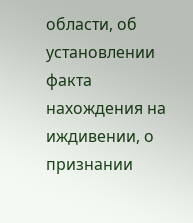области, об установлении факта нахождения на иждивении, о признании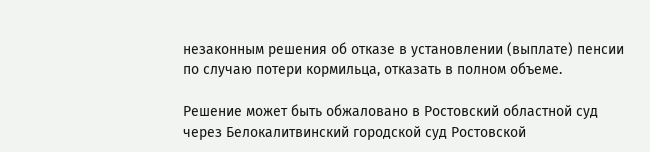незаконным решения об отказе в установлении (выплате) пенсии по случаю потери кормильца, отказать в полном объеме.

Решение может быть обжаловано в Ростовский областной суд через Белокалитвинский городской суд Ростовской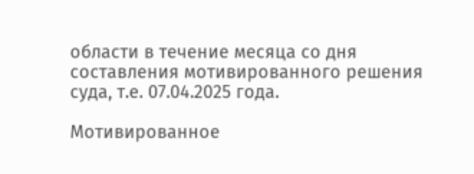области в течение месяца со дня составления мотивированного решения суда, т.е. 07.04.2025 года.

Мотивированное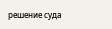решение суда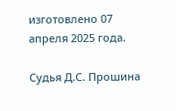изготовлено 07 апреля 2025 года.

Судья Д.С. Прошина